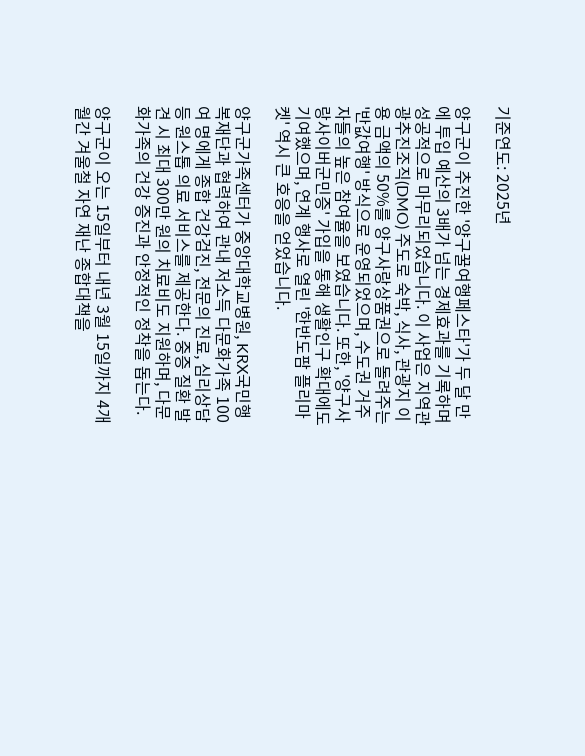기준연도: 2025년

양구군이 추진한 '양구꿀여행페스타'가 두 달 만에 투입 예산의 3배가 넘는 경제효과를 기록하며 성공적으로 마무리되었습니다. 이 사업은 지역관광추진조직(DMO) 주도로 숙박, 식사, 관광지 이용 금액의 50%를 양구사랑상품권으로 돌려주는 '반값여행' 방식으로 운영되었으며, 수도권 거주자들의 높은 참여율을 보였습니다. 또한, '양구사랑사이버군민증' 가입을 통해 생활인구 확대에도 기여했으며, 연계 행사로 열린 '한반도팜 플리마켓' 역시 큰 호응을 얻었습니다.

양구군가족센터가 중앙대학교병원, KRX국민행복재단과 협력하여 관내 저소득 다문화가족 100여 명에게 종합 건강검진, 전문의 진료, 심리상담 등 원스톱 의료 서비스를 제공한다. 중증 질환 발견 시 최대 300만 원의 치료비도 지원하며, 다문화가족의 건강 증진과 안정적인 정착을 돕는다.

양구군이 오는 15일부터 내년 3월 15일까지 4개월간 겨울철 자연 재난 종합대책을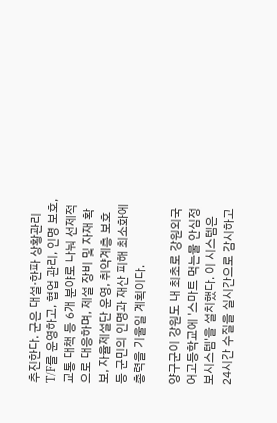추진한다. 군은 대설·한파 상황관리 T/F를 운영하고, 협업 관리, 인명 보호, 교통 대책 등 6개 분야로 나눠 선제적으로 대응하며, 제설 장비 및 자재 확보, 자율제설단 운영, 취약계층 보호 등 군민의 인명과 재산 피해 최소화에 총력을 기울일 계획이다.

양구군이 강원도 내 최초로 강원외국어고등학교에 '스마트 먹는물 안심정보시스템'을 설치했다. 이 시스템은 24시간 수질을 실시간으로 감시하고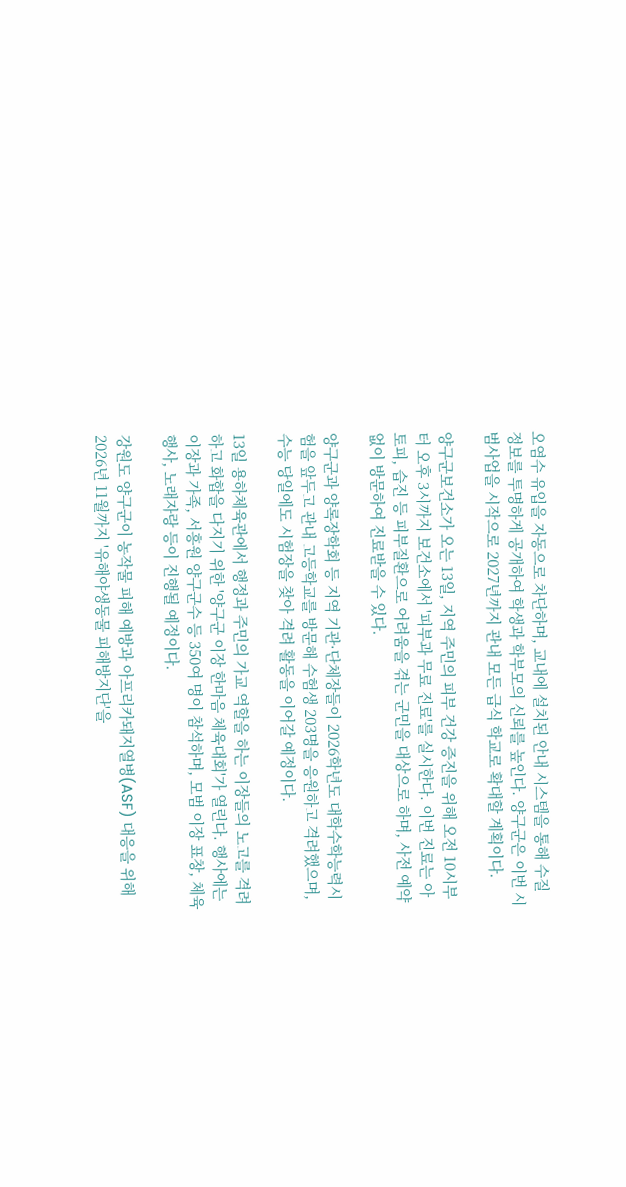오염수 유입을 자동으로 차단하며, 교내에 설치된 안내 시스템을 통해 수질 정보를 투명하게 공개하여 학생과 학부모의 신뢰를 높인다. 양구군은 이번 시범사업을 시작으로 2027년까지 관내 모든 급식 학교로 확대할 계획이다.

양구군보건소가 오는 13일, 지역 주민의 피부 건강 증진을 위해 오전 10시부터 오후 3시까지 보건소에서 '피부과 무료 진료'를 실시한다. 이번 진료는 아토피, 습진 등 피부질환으로 어려움을 겪는 군민을 대상으로 하며, 사전 예약 없이 방문하여 진료받을 수 있다.

양구군과 양록장학회 등 지역 기관·단체장들이 2026학년도 대학수학능력시험을 앞두고 관내 고등학교를 방문해 수험생 203명을 응원하고 격려했으며, 수능 당일에도 시험장을 찾아 격려 활동을 이어갈 예정이다.

13일 용하체육관에서 행정과 주민의 가교 역할을 하는 이장들의 노고를 격려하고 화합을 다지기 위한 '양구군 이장 한마음 체육대회'가 열린다. 행사에는 이장과 가족, 서흥원 양구군수 등 350여 명이 참석하며, 모범 이장 표창, 체육행사, 노래자랑 등이 진행될 예정이다.

강원도 양구군이 농작물 피해 예방과 아프리카돼지열병(ASF) 대응을 위해 2026년 11월까지 '유해야생동물 피해방지단'을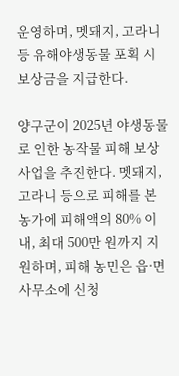운영하며, 멧돼지, 고라니 등 유해야생동물 포획 시 보상금을 지급한다.

양구군이 2025년 야생동물로 인한 농작물 피해 보상 사업을 추진한다. 멧돼지, 고라니 등으로 피해를 본 농가에 피해액의 80% 이내, 최대 500만 원까지 지원하며, 피해 농민은 읍·면사무소에 신청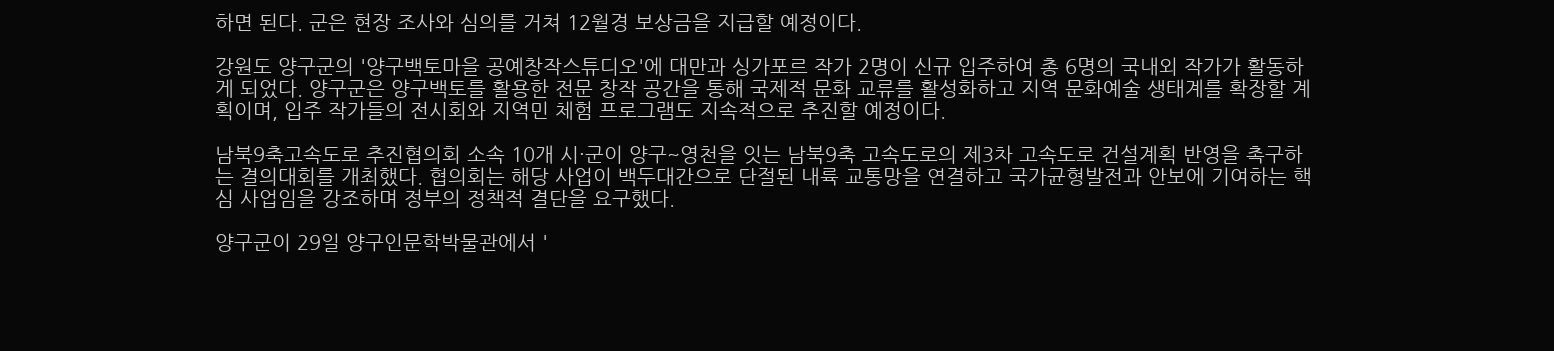하면 된다. 군은 현장 조사와 심의를 거쳐 12월경 보상금을 지급할 예정이다.

강원도 양구군의 '양구백토마을 공예창작스튜디오'에 대만과 싱가포르 작가 2명이 신규 입주하여 총 6명의 국내외 작가가 활동하게 되었다. 양구군은 양구백토를 활용한 전문 창작 공간을 통해 국제적 문화 교류를 활성화하고 지역 문화예술 생태계를 확장할 계획이며, 입주 작가들의 전시회와 지역민 체험 프로그램도 지속적으로 추진할 예정이다.

남북9축고속도로 추진협의회 소속 10개 시·군이 양구~영천을 잇는 남북9축 고속도로의 제3차 고속도로 건설계획 반영을 촉구하는 결의대회를 개최했다. 협의회는 해당 사업이 백두대간으로 단절된 내륙 교통망을 연결하고 국가균형발전과 안보에 기여하는 핵심 사업임을 강조하며 정부의 정책적 결단을 요구했다.

양구군이 29일 양구인문학박물관에서 '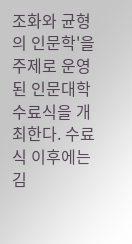조화와 균형의 인문학'을 주제로 운영된 인문대학 수료식을 개최한다. 수료식 이후에는 김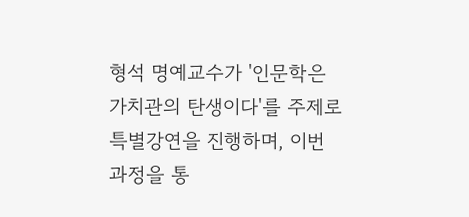형석 명예교수가 '인문학은 가치관의 탄생이다'를 주제로 특별강연을 진행하며, 이번 과정을 통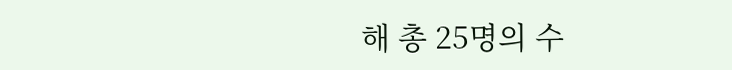해 총 25명의 수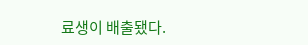료생이 배출됐다.